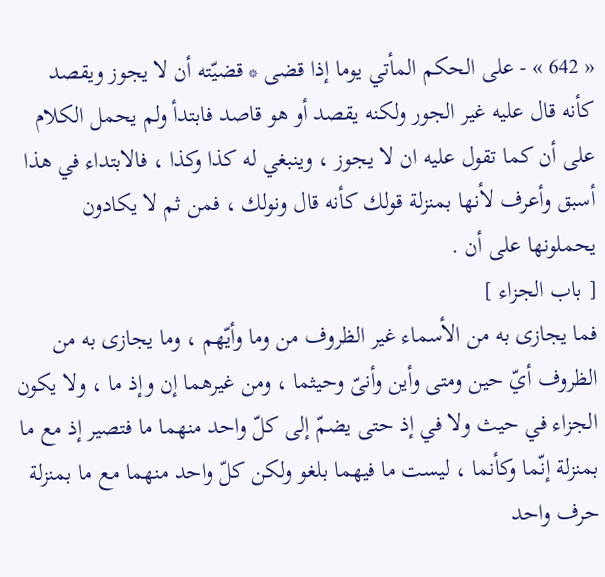« 642 » - على الحكم المأتي يوما إذا قضى * قضيّته أن لا يجوز ويقصد
كأنه قال عليه غير الجور ولكنه يقصد أو هو قاصد فابتدأ ولم يحمل الكلام على أن كما تقول عليه ان لا يجوز ، وينبغي له كذا وكذا ، فالابتداء في هذا أسبق وأعرف لأنها بمنزلة قولك كأنه قال ونولك ، فمن ثم لا يكادون يحملونها على أن .
[ باب الجزاء ]
فما يجازى به من الأسماء غير الظروف من وما وأيّهم ، وما يجازى به من الظروف أيّ حين ومتى وأين وأنىّ وحيثما ، ومن غيرهما إن وإذ ما ، ولا يكون الجزاء في حيث ولا في إذ حتى يضمّ إلى كلّ واحد منهما ما فتصير إذ مع ما بمنزلة إنّما وكأنما ، ليست ما فيهما بلغو ولكن كلّ واحد منهما مع ما بمنزلة حرف واحد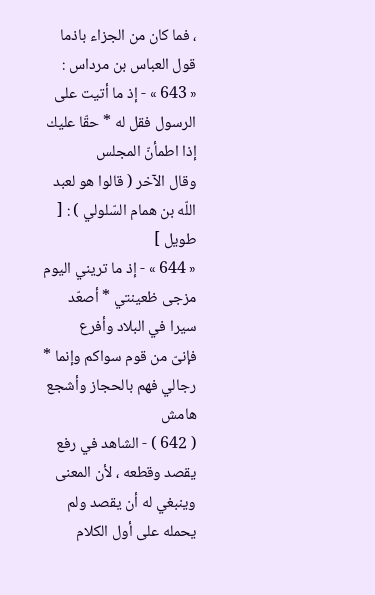، فما كان من الجزاء باذما قول العباس بن مرداس :
« 643 » - إذ ما أتيت على الرسول فقل له * حقّا عليك إذا اطمأنّ المجلس
وقال الآخر ( قالوا هو لعبد اللّه بن همام السّلولي ) : [ طويل ]
« 644 » - إذ ما تريني اليوم مزجى ظعينتي * أصعّد سيرا في البلاد وأفرع
فإنىّ من قوم سواكم وإنما * رجالي فهم بالحجاز وأشجع
هامش
( 642 ) - الشاهد في رفع يقصد وقطعه ، لأن المعنى وينبغي له أن يقصد ولم يحمله على أول الكلام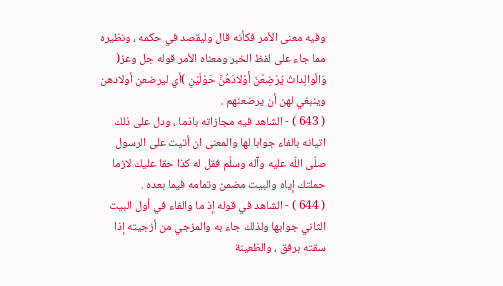وفيه معنى الأمر فكأنه قال وليقصد في حكمه ، ونظيره مما جاء على لفظ الخبر ومعناه الأمر قوله جل وعز( وَالْوالِداتُ يُرْضِعْنَ أَوْلادَهُنَّ حَوْلَيْنِ )أي ليرضعن أولادهن وينبغي لهن أن يرضعنهم .
( 643 ) - الشاهد فيه مجازاته باذما ، ودل على ذلك اتيانه بالفاء جوابا لها والمعنى ان أتيت على الرسول صلّى اللّه عليه وآله وسلّم فقل له كذا حقا عليك لازما حملتك إياه والبيت مضمن وتمامه فيما بعده .
( 644 ) - الشاهد في قوله إذ ما والفاء في أول البيت الثاني جوابها ولذلك جاء به والمزجي من أزجيته إذا سقته برفق ، والظعينة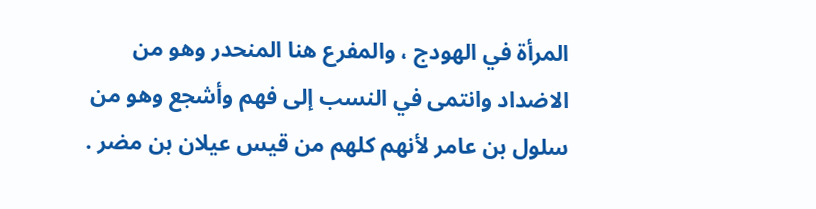المرأة في الهودج ، والمفرع هنا المنحدر وهو من الاضداد وانتمى في النسب إلى فهم وأشجع وهو من سلول بن عامر لأنهم كلهم من قيس عيلان بن مضر .